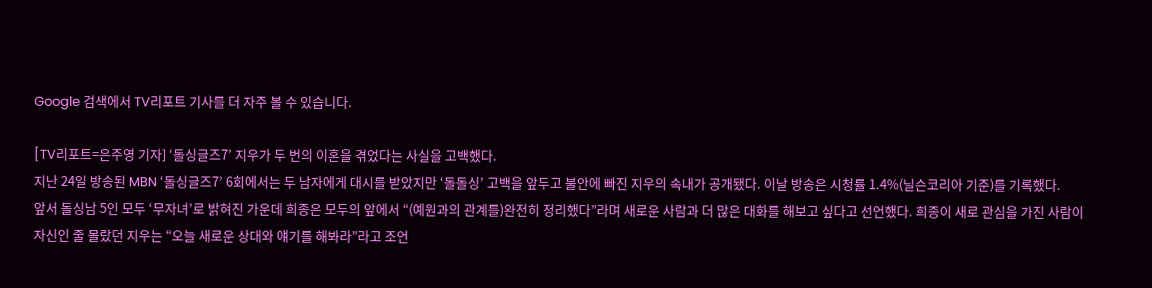Google 검색에서 TV리포트 기사를 더 자주 볼 수 있습니다.

[TV리포트=은주영 기자] ‘돌싱글즈7’ 지우가 두 번의 이혼을 겪었다는 사실을 고백했다.
지난 24일 방송된 MBN ‘돌싱글즈7’ 6회에서는 두 남자에게 대시를 받았지만 ‘돌돌싱’ 고백을 앞두고 불안에 빠진 지우의 속내가 공개됐다. 이날 방송은 시청률 1.4%(닐슨코리아 기준)를 기록했다.
앞서 돌싱남 5인 모두 ‘무자녀’로 밝혀진 가운데 희종은 모두의 앞에서 “(예원과의 관계를)완전히 정리했다”라며 새로운 사람과 더 많은 대화를 해보고 싶다고 선언했다. 희종이 새로 관심을 가진 사람이 자신인 줄 몰랐던 지우는 “오늘 새로운 상대와 얘기를 해봐라”라고 조언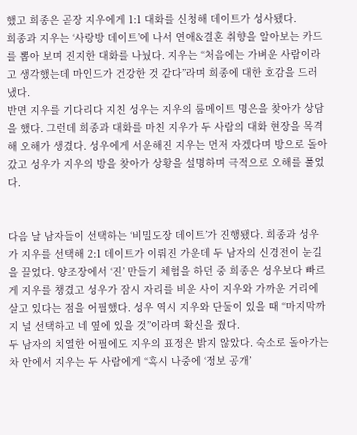했고 희종은 곧장 지우에게 1:1 대화를 신청해 데이트가 성사됐다.
희종과 지우는 ‘사랑방 데이트’에 나서 연애&결혼 취향을 알아보는 카드를 뽑아 보며 진지한 대화를 나눴다. 지우는 “처음에는 가벼운 사람이라고 생각했는데 마인드가 건강한 것 같다”라며 희종에 대한 호감을 드러냈다.
반면 지우를 기다리다 지친 성우는 지우의 룸메이트 명은을 찾아가 상담을 했다. 그런데 희종과 대화를 마친 지우가 두 사람의 대화 현장을 목격해 오해가 생겼다. 성우에게 서운해진 지우는 먼저 자겠다며 방으로 돌아갔고 성우가 지우의 방을 찾아가 상황을 설명하며 극적으로 오해를 풀었다.


다음 날 남자들이 선택하는 ‘비밀도장 데이트’가 진행됐다. 희종과 성우가 지우를 선택해 2:1 데이트가 이뤄진 가운데 두 남자의 신경전이 눈길을 끌었다. 양조장에서 ‘진’ 만들기 체험을 하던 중 희종은 성우보다 빠르게 지우를 챙겼고 성우가 잠시 자리를 비운 사이 지우와 가까운 거리에 살고 있다는 점을 어필했다. 성우 역시 지우와 단둘이 있을 때 “마지막까지 널 선택하고 네 옆에 있을 것”이라며 확신을 줬다.
두 남자의 치열한 어필에도 지우의 표정은 밝지 않았다. 숙소로 돌아가는 차 안에서 지우는 두 사람에게 “혹시 나중에 ‘정보 공개’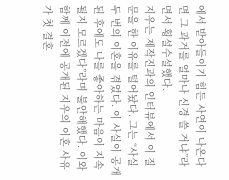에서 받아들이기 힘든 사연이 나온다면 그 과거를 얼마나 신경 쓸 거냐”라면서 횡설수설했다.
지우는 제작진과의 인터뷰에서 이 질문을 한 이유를 털어놨다. 그는 “사실 두 번의 이혼을 겪었다. 이 사실이 공개된 후에도 나를 좋아하는 마음이 지속될지 모르겠다”라며 불안해했다. 이와 함께 이전에 공개된 지우의 이혼 사유가 첫 결혼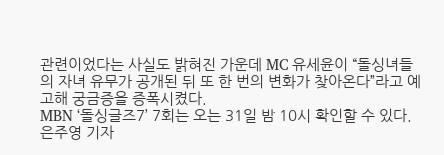관련이었다는 사실도 밝혀진 가운데 MC 유세윤이 “돌싱녀들의 자녀 유무가 공개된 뒤 또 한 번의 변화가 찾아온다”라고 예고해 궁금증을 증폭시켰다.
MBN ‘돌싱글즈7’ 7회는 오는 31일 밤 10시 확인할 수 있다.
은주영 기자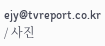ejy@tvreport.co.kr / 사진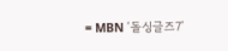= MBN ‘돌싱글즈7’